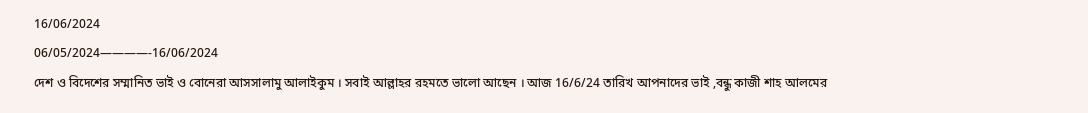16/06/2024
06/05/2024————-16/06/2024
দেশ ও বিদেশের সম্মানিত ভাই ও বোনেরা আসসালামু আলাইকুম । সবাই আল্লাহর রহমতে ভালো আছেন । আজ 16/6/24 তারিখ আপনাদের ভাই ,বন্ধু কাজী শাহ আলমের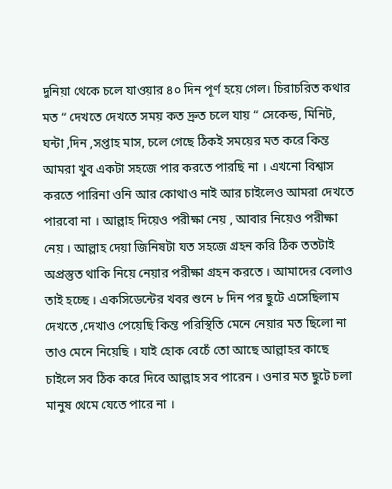দুনিয়া থেকে চলে যাওয়ার ৪০ দিন পূর্ণ হয়ে গেল। চিরাচরিত কথার মত “ দেখতে দেখতে সময় কত দ্রুত চলে যায় “ সেকেন্ড, মিনিট, ঘন্টা ,দিন ,সপ্তাহ মাস, চলে গেছে ঠিকই সময়ের মত করে কিন্ত আমরা খুব একটা সহজে পার করতে পারছি না । এখনো বিশ্বাস করতে পারিনা ওনি আর কোথাও নাই আর চাইলেও আমরা দেখতে পারবো না । আল্লাহ দিয়েও পরীক্ষা নেয় , আবার নিয়েও পরীক্ষা নেয় । আল্লাহ দেয়া জিনিষটা যত সহজে গ্রহন করি ঠিক ততটাই অপ্রস্তুত থাকি নিয়ে নেয়ার পরীক্ষা গ্রহন করতে । আমাদের বেলাও তাই হচ্ছে । একসিডেন্টের খবর শুনে ৮ দিন পর ছুটে এসেছিলাম দেখতে ,দেখাও পেয়েছি কিন্ত পরিস্থিতি মেনে নেয়ার মত ছিলো না তাও মেনে নিয়েছি । যাই হোক বেচেঁ তো আছে আল্লাহর কাছে চাইলে সব ঠিক করে দিবে আল্লাহ সব পারেন । ওনার মত ছুটে চলা মানুষ থেমে যেতে পারে না ।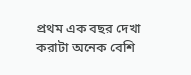প্রথম এক বছর দেখা করাটা অনেক বেশি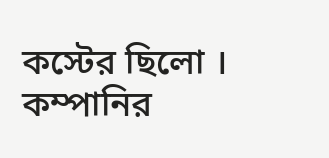কস্টের ছিলো । কম্পানির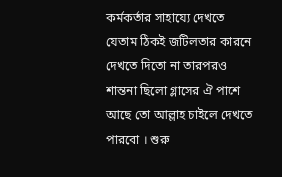কর্মকর্তার সাহায্যে দেখতে যেতাম ঠিকই জটিলতার কারনে দেখতে দিতো না তারপরও শান্তনা ছিলো গ্লাসের ঐ পাশে আছে তো আল্লাহ চাইলে দেখতে পারবো । শুরু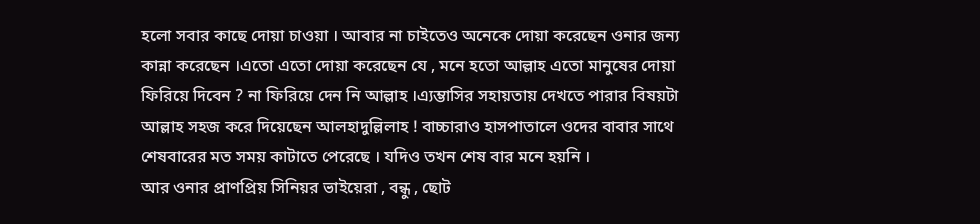হলো সবার কাছে দোয়া চাওয়া । আবার না চাইতেও অনেকে দোয়া করেছেন ওনার জন্য কান্না করেছেন ।এতো এতো দোয়া করেছেন যে , মনে হতো আল্লাহ এতো মানুষের দোয়া ফিরিয়ে দিবেন ? না ফিরিয়ে দেন নি আল্লাহ ।এ্যম্ভাসির সহায়তায় দেখতে পারার বিষয়টা আল্লাহ সহজ করে দিয়েছেন আলহাদুল্লিলাহ ! বাচ্চারাও হাসপাতালে ওদের বাবার সাথে শেষবারের মত সময় কাটাতে পেরেছে । যদিও তখন শেষ বার মনে হয়নি ।
আর ওনার প্রাণপ্রিয় সিনিয়র ভাইয়েরা , বন্ধু , ছোট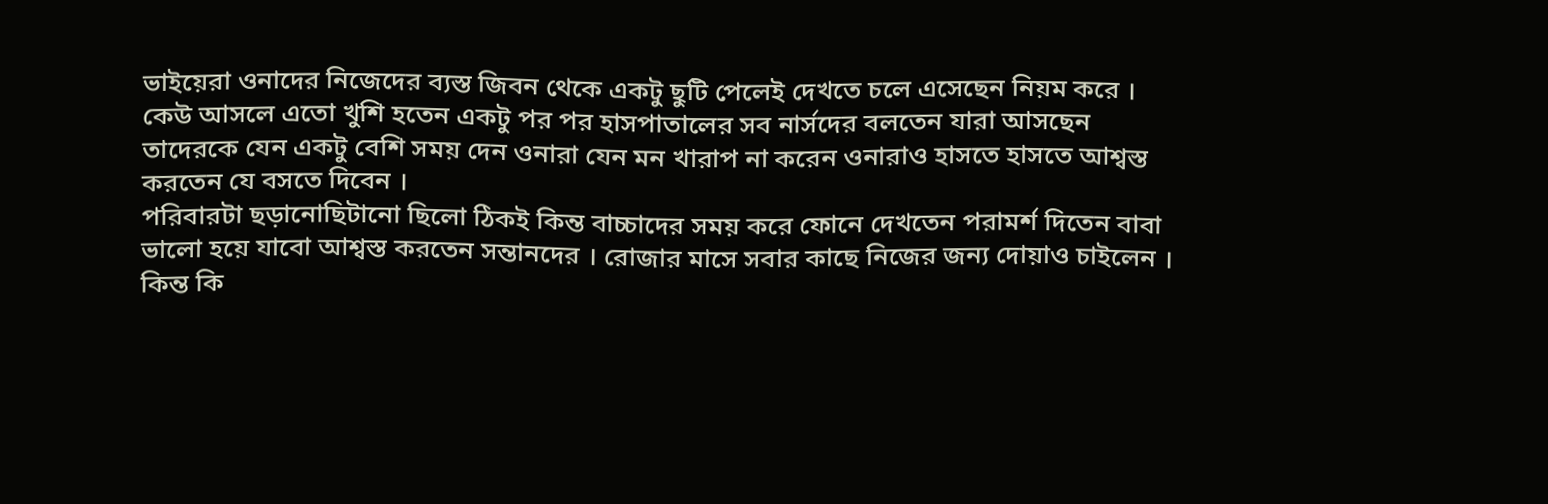ভাইয়েরা ওনাদের নিজেদের ব্যস্ত জিবন থেকে একটু ছুটি পেলেই দেখতে চলে এসেছেন নিয়ম করে । কেউ আসলে এতো খুশি হতেন একটু পর পর হাসপাতালের সব নার্সদের বলতেন যারা আসছেন তাদেরকে যেন একটু বেশি সময় দেন ওনারা যেন মন খারাপ না করেন ওনারাও হাসতে হাসতে আশ্বস্ত করতেন যে বসতে দিবেন ।
পরিবারটা ছড়ানোছিটানো ছিলো ঠিকই কিন্ত বাচ্চাদের সময় করে ফোনে দেখতেন পরামর্শ দিতেন বাবা ভালো হয়ে যাবো আশ্বস্ত করতেন সন্তানদের । রোজার মাসে সবার কাছে নিজের জন্য দোয়াও চাইলেন ।
কিন্ত কি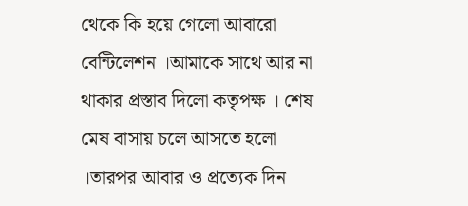থেকে কি হয়ে গেলো আবারো বেন্টিলেশন ।আমাকে সাথে আর না থাকার প্রস্তাব দিলো কতৃপক্ষ । শেষ মেষ বাসায় চলে আসতে হলো ।তারপর আবার ও প্রত্যেক দিন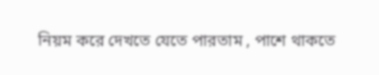নিয়ম করে দেখতে যেতে পারতাম , পাশে থাকতে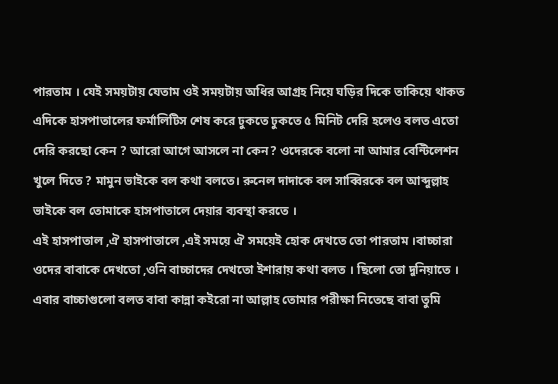পারতাম । যেই সময়টায় যেতাম ওই সময়টায় অধির আগ্রহ নিয়ে ঘড়ির দিকে তাকিয়ে থাকত এদিকে হাসপাতালের ফর্মালিটিস শেষ করে ঢুকতে ঢুকতে ৫ মিনিট দেরি হলেও বলত এতো দেরি করছো কেন ? আরো আগে আসলে না কেন? ওদেরকে বলো না আমার বেন্টিলেশন খুলে দিতে ? মামুন ভাইকে বল কথা বলতে। রুনেল দাদাকে বল সাব্বিরকে বল আব্দুল্লাহ ভাইকে বল তোমাকে হাসপাতালে দেয়ার ব্যবস্থা করতে ।
এই হাসপাতাল ,ঐ হাসপাতালে ,এই সময়ে ঐ সময়েই হোক দেখতে তো পারতাম ।বাচ্চারা ওদের বাবাকে দেখতো ,ওনি বাচ্চাদের দেখতো ইশারায় কথা বলত । ছিলো তো দুনিয়াতে ।
এবার বাচ্চাগুলো বলত বাবা কান্না কইরো না আল্লাহ তোমার পরীক্ষা নিতেছে বাবা তুমি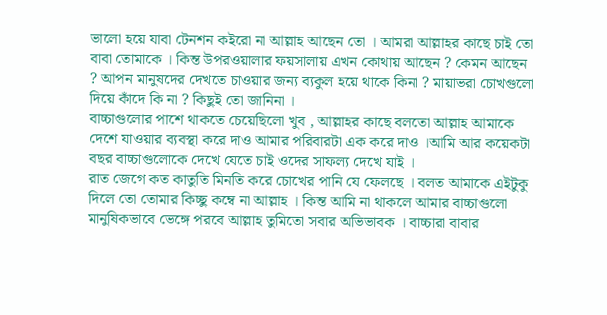ভালো হয়ে যাবা টেনশন কইরো না আল্লাহ আছেন তো । আমরা আল্লাহর কাছে চাই তো বাবা তোমাকে । কিন্ত উপরওয়ালার ফয়সালায় এখন কোথায় আছেন ? কেমন আছেন ? আপন মানুষদের দেখতে চাওয়ার জন্য ব্যকুল হয়ে থাকে কিনা ? মায়াভরা চোখগুলো দিয়ে কাঁদে কি না ? কিছুই তো জানিনা ।
বাচ্চাগুলোর পাশে থাকতে চেয়েছিলো খুব , আল্লাহর কাছে বলতো আল্লাহ আমাকে দেশে যাওয়ার ব্যবস্থা করে দাও আমার পরিবারটা এক করে দাও ।আমি আর কয়েকটা বছর বাচ্চাগুলোকে দেখে যেতে চাই ওদের সাফল্য দেখে যাই ।
রাত জেগে কত কাতুতি মিনতি করে চোখের পানি যে ফেলছে । বলত আমাকে এইটুকু দিলে তো তোমার কিচ্ছু কম্বে না আল্লাহ । কিন্ত আমি না থাকলে আমার বাচ্চাগুলো মানুষিকভাবে ভেঙ্গে পরবে আল্লাহ তুমিতো সবার অভিভাবক । বাচ্চারা বাবার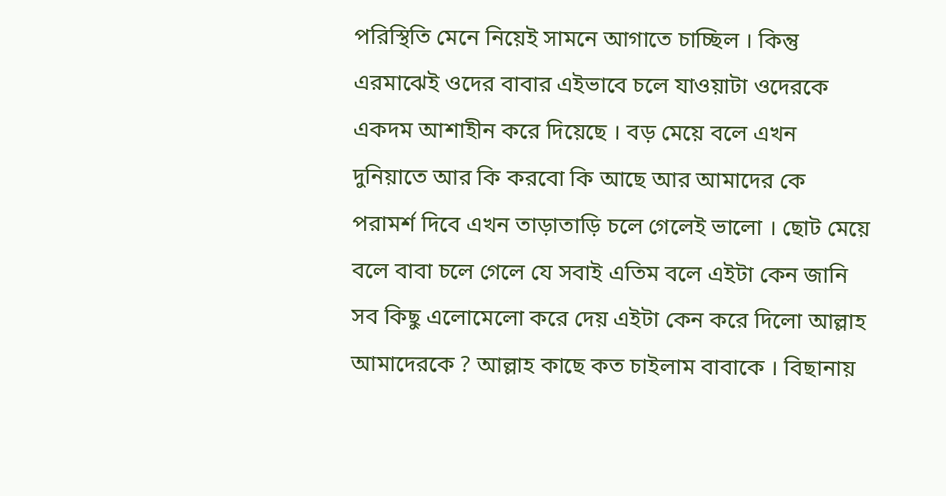পরিস্থিতি মেনে নিয়েই সামনে আগাতে চাচ্ছিল । কিন্তু এরমাঝেই ওদের বাবার এইভাবে চলে যাওয়াটা ওদেরকে একদম আশাহীন করে দিয়েছে । বড় মেয়ে বলে এখন দুনিয়াতে আর কি করবো কি আছে আর আমাদের কে পরামর্শ দিবে এখন তাড়াতাড়ি চলে গেলেই ভালো । ছোট মেয়ে বলে বাবা চলে গেলে যে সবাই এতিম বলে এইটা কেন জানি সব কিছু এলোমেলো করে দেয় এইটা কেন করে দিলো আল্লাহ আমাদেরকে ? আল্লাহ কাছে কত চাইলাম বাবাকে । বিছানায়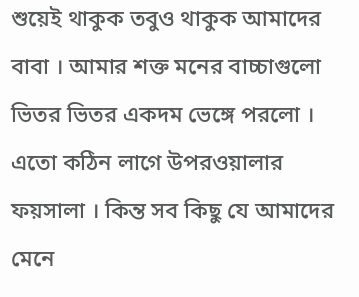শুয়েই থাকুক তবুও থাকুক আমাদের বাবা । আমার শক্ত মনের বাচ্চাগুলো ভিতর ভিতর একদম ভেঙ্গে পরলো । এতো কঠিন লাগে উপরওয়ালার ফয়সালা । কিন্ত সব কিছু যে আমাদের মেনে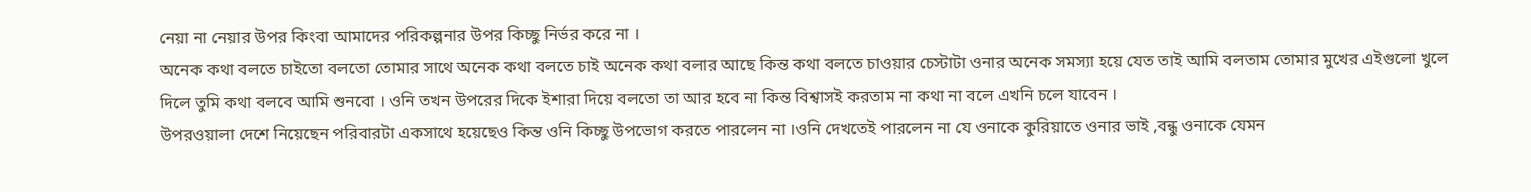নেয়া না নেয়ার উপর কিংবা আমাদের পরিকল্পনার উপর কিচ্ছু নির্ভর করে না ।
অনেক কথা বলতে চাইতো বলতো তোমার সাথে অনেক কথা বলতে চাই অনেক কথা বলার আছে কিন্ত কথা বলতে চাওয়ার চেস্টাটা ওনার অনেক সমস্যা হয়ে যেত তাই আমি বলতাম তোমার মুখের এইগুলো খুলে দিলে তুমি কথা বলবে আমি শুনবো । ওনি তখন উপরের দিকে ইশারা দিয়ে বলতো তা আর হবে না কিন্ত বিশ্বাসই করতাম না কথা না বলে এখনি চলে যাবেন ।
উপরওয়ালা দেশে নিয়েছেন পরিবারটা একসাথে হয়েছেও কিন্ত ওনি কিচ্ছু উপভোগ করতে পারলেন না ।ওনি দেখতেই পারলেন না যে ওনাকে কুরিয়াতে ওনার ভাই ,বন্ধু ওনাকে যেমন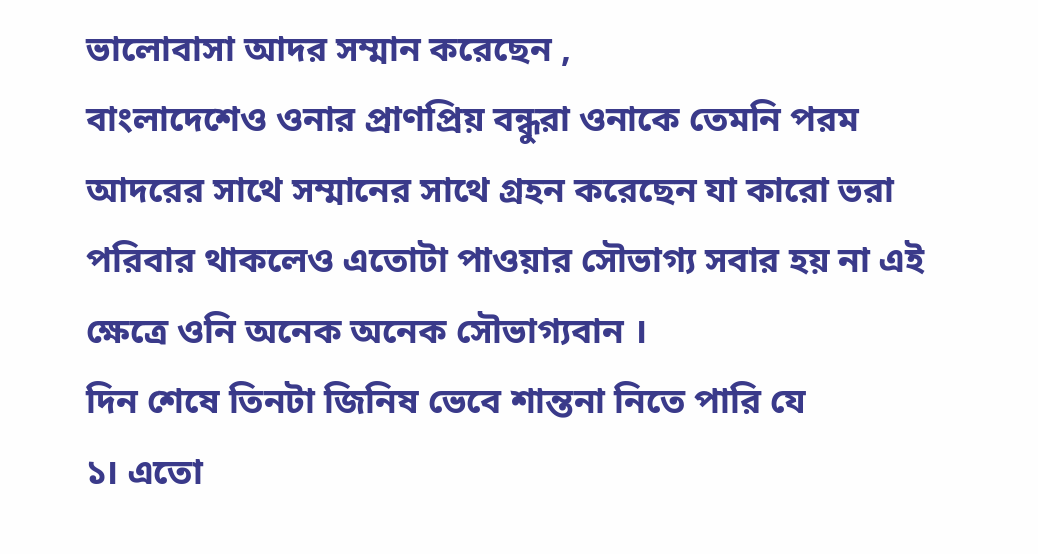ভালোবাসা আদর সম্মান করেছেন ,
বাংলাদেশেও ওনার প্রাণপ্রিয় বন্ধুরা ওনাকে তেমনি পরম আদরের সাথে সম্মানের সাথে গ্রহন করেছেন যা কারো ভরা পরিবার থাকলেও এতোটা পাওয়ার সৌভাগ্য সবার হয় না এই ক্ষেত্রে ওনি অনেক অনেক সৌভাগ্যবান ।
দিন শেষে তিনটা জিনিষ ভেবে শান্তনা নিতে পারি যে
১। এতো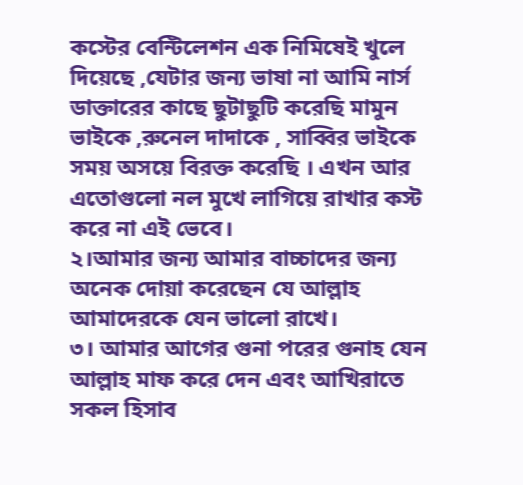কস্টের বেন্টিলেশন এক নিমিষেই খুলে দিয়েছে ,যেটার জন্য ভাষা না আমি নার্স ডাক্তারের কাছে ছুটাছুটি করেছি মামুন ভাইকে ,রুনেল দাদাকে , সাব্বির ভাইকে সময় অসয়ে বিরক্ত করেছি । এখন আর এতোগুলো নল মুখে লাগিয়ে রাখার কস্ট করে না এই ভেবে।
২।আমার জন্য আমার বাচ্চাদের জন্য অনেক দোয়া করেছেন যে আল্লাহ আমাদেরকে যেন ভালো রাখে।
৩। আমার আগের গুনা পরের গুনাহ যেন আল্লাহ মাফ করে দেন এবং আখিরাতে সকল হিসাব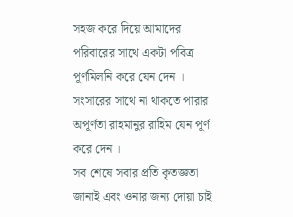সহজ করে দিয়ে আমাদের পরিবারের সাথে একটা পবিত্র পূর্ণমিলনি করে যেন দেন । সংসারের সাথে না থাকতে পারার অপূর্ণতা রাহমানুর রাহিম যেন পূর্ণ করে দেন ।
সব শেষে সবার প্রতি কৃতজ্ঞতা জানাই এবং ওনার জন্য দোয়া চাই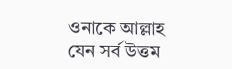ওনাকে আল্লাহ যেন সর্ব উত্তম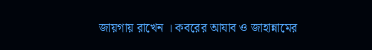জায়গায় রাখেন । কবরের আযাব ও জাহান্নামের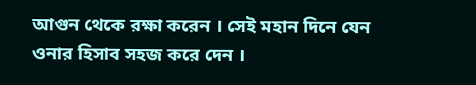আগুন থেকে রক্ষা করেন । সেই মহান দিনে যেন ওনার হিসাব সহজ করে দেন ।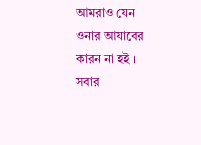আমরাও যেন ওনার আযাবের কারন না হই । সবার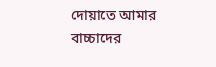দোয়াতে আমার বাচ্চাদের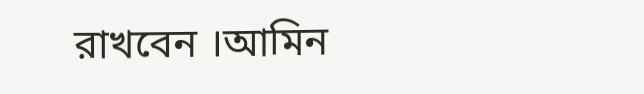রাখবেন ।আমিন